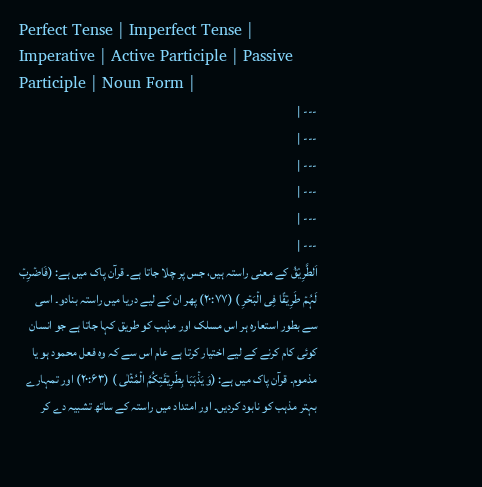Perfect Tense | Imperfect Tense | Imperative | Active Participle | Passive Participle | Noun Form |
--- |
--- |
--- |
--- |
--- |
--- |
اَلطَّرِیْقُ کے معنی راستہ ہیں، جس پر چلا جاتا ہے۔ قرآن پاک میں ہے: (فَاضۡرِبۡ لَہُمۡ طَرِیۡقًا فِی الۡبَحۡرِ ) (۲۰:۷۷) پھر ان کے لیے دریا میں راستہ بنادو۔ اسی سے بطور استعارہ ہر اس مسلک اور مذہب کو طریق کہا جاتا ہے جو انسان کوئی کام کرنے کے لیے اختیار کرتا ہے عام اس سے کہ وہ فعل محمود ہو یا مذموم۔ قرآن پاک میں ہے: (وَ یَذۡہَبَا بِطَرِیۡقَتِکُمُ الۡمُثۡلٰی ) (۲۰:۶۳) اور تمہارے بہتر مذہب کو نابود کردیں۔ اور امتداد میں راستہ کے ساتھ تشبیہ دے کر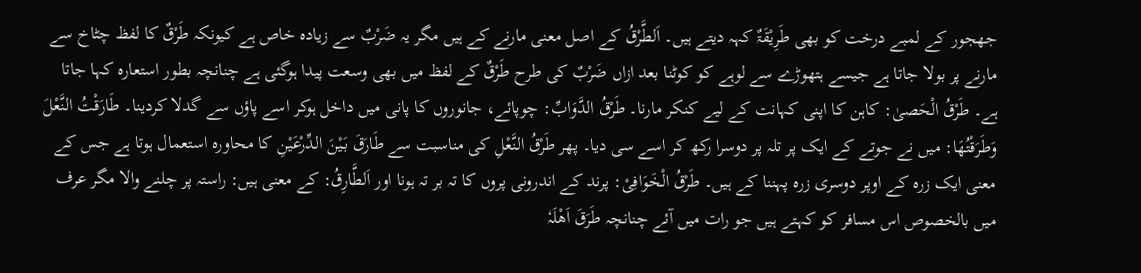جھجور کے لمبے درخت کو بھی طَرِیْقَۃٌ کہہ دیتے ہیں۔ اَلطَّرْقُ کے اصل معنی مارنے کے ہیں مگر یہ ضَرْبٌ سے زیادہ خاص ہے کیونکہ طَرْقٌ کا لفظ چٹاخ سے مارنے پر بولا جاتا ہے جیسے ہتھوڑے سے لوہے کو کوٹنا بعد ازاں ضَرْبٌ کی طرح طَرْقٌ کے لفظ میں بھی وسعت پیدا ہوگئی ہے چنانچہ بطور استعارہ کہا جاتا ہے۔ طَرْقُ الْحَصیٰ: کاہن کا اپنی کہانت کے لیے کنکر مارنا۔ طَرْقُ الدَّوَابِّ: چوپائے، جانوروں کا پانی میں داخل ہوکر اسے پاؤں سے گدلا کردینا۔ طَارَقْتُ النَّعْلَ وَطَرَقْتُھَا: میں نے جوتے کے ایک پر تلہ پر دوسرا رکھ کر اسے سی دیا۔ پھر طَرْقُ النَّعْلِ کی مناسبت سے طَارَقَ بَیْنَ الدِّرْعَیْنِ کا محاورہ استعمال ہوتا ہے جس کے معنی ایک زرہ کے اوپر دوسری زرہ پہننا کے ہیں۔ طَرْقُ الْخَوَافِیْ: پرند کے اندرونی پروں کا تہ بر تہ ہونا اور اَلطَّارِقُ: کے معنی ہیں: راستہ پر چلنے والا مگر عرف میں بالخصوص اس مسافر کو کہتے ہیں جو رات میں آئے چنانچہ طَرَقَ اَھْلَہٗ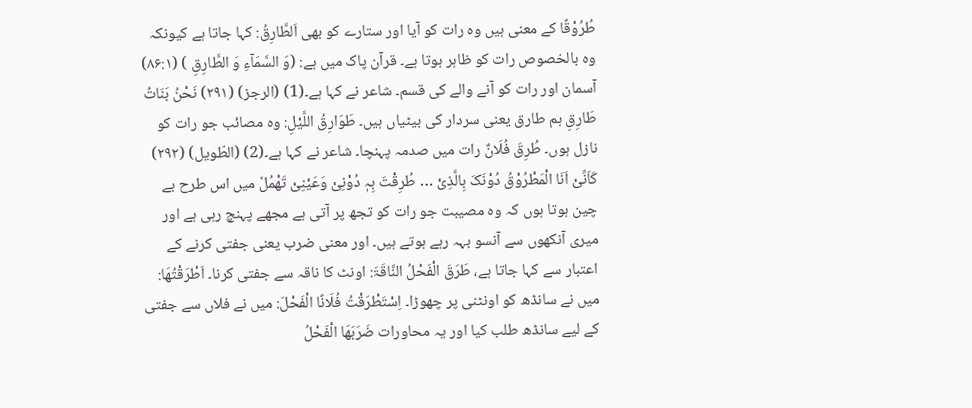طُرُوْقًا کے معنی ہیں وہ رات کو آیا اور ستارے کو بھی اَلطَّارِقُ: کہا جاتا ہے کیونکہ وہ بالخصوص رات کو ظاہر ہوتا ہے۔ قرآن پاک میں ہے: (وَ السَّمَآءِ وَ الطَّارِقِ ) (۸۶:۱) آسمان اور رات کو آنے والے کی قسم۔ شاعر نے کہا ہے۔(1) (الرجز) (۲۹۱) نَحْنُ بَنَاتُ طَارِقِ ہم طارق یعنی سردار کی بیٹیاں ہیں۔ طَوَارِقُ اللَّیْلِ: وہ مصائب جو رات کو نازل ہوں۔ طُرِقَ فُلَانٌ رات میں صدمہ پہنچا۔ شاعر نے کہا ہے۔(2) (الطّویل) (۲۹۲) کَاَنِّیْ اَنَا الْمَطْرُوْقُ دُوْنَکَ بِالَّذِیْ … طُرِقْتَ بِہٖ دُوْنِیْ وَعَیْنِیْ تَھْمُلٗ میں اس طرح بے چین ہوتا ہوں کہ وہ مصیبت جو رات کو تجھ پر آتی ہے مجھے پہنچ رہی ہے اور میری آنکھوں سے آنسو بہہ رہے ہوتے ہیں۔ اور معنی ضرب یعنی جفتی کرنے کے اعتبار سے کہا جاتا ہے، طَرَقَ الْفَحْلُ النَّاقَۃَ: اونٹ کا ناقہ سے جفتی کرنا۔ اَطْرَقْتُھَا: میں نے سانڈھ کو اونٹنی پر چھوڑا۔ اِسْتَطْرَقْتُ فُلَانًا الْفَحْلَ: میں نے فلاں سے جفتی کے لیے سانڈھ طلب کیا اور یہ محاورات ضَرَبَھَا الْفَحْلُ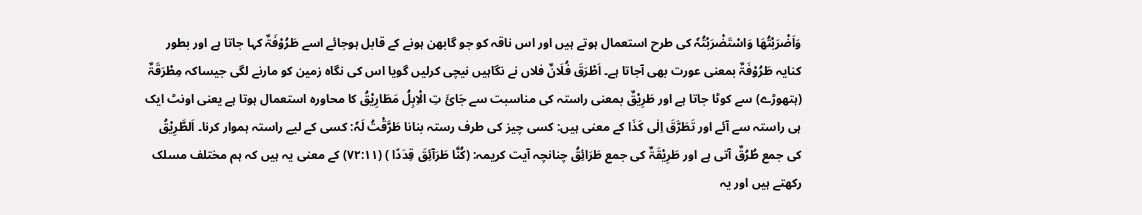وَاَضْرَبْتُھَا وَاسْتَضْرَبْتُہٗ کی طرح استعمال ہوتے ہیں اور اس ناقہ کو جو گابھن ہونے کے قابل ہوجائے اسے طَرُوْفَۃٌ کہا جاتا ہے اور بطور کنایہ طَرُوْفَۃٌ بمعنی عورت بھی آجاتا ہے۔ اَطْرَقَ فُلَانٌ فلاں نے نگاہیں نیچی کرلیں گویا اس کی نگاہ زمین کو مارنے لگی جیساکہ مِطْرَقَۃٌ (ہتھوڑے) سے کوٹا جاتا ہے اور طَرِیْقٌ بمعنی راستہ کی مناسبت سے جَائَ تِ الْاِبِلُ مَطَارِیْقُ کا محاورہ استعمال ہوتا ہے یعنی اونٹ ایک ہی راستہ سے آئے اور تَطَرَّقَ اِلٰی کَذَا کے معنی ہیں: کسی چیز کی طرف رستہ بنانا طَرَّقْتُ لَہٗ: کسی کے لیے راستہ ہموار کرنا۔ اَلطَّرِیْقُ کی جمع طُرُقٌ آتی ہے اور طَرِیْقَۃٌ کی جمع طَرَائِقُ چنانچہ آیت کریمہ: (کُنَّا طَرَآئِقَ قِدَدًا ) (۷۲:۱۱) کے معنی یہ ہیں کہ ہم مختلف مسلک رکھتے ہیں اور یہ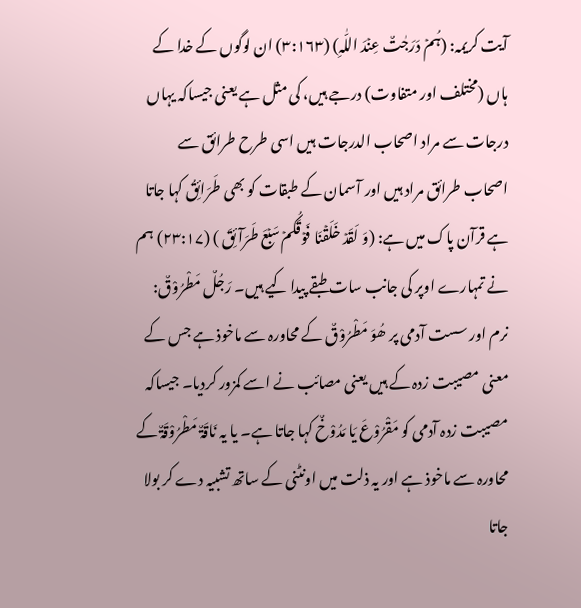آیت کریمہ: (ہُمۡ دَرَجٰتٌ عِنۡدَ اللّٰہِ) (۳:۱۶۳) ان لوگوں کے خدا کے ہاں (مختلف اور متفاوت) درجے ہیں، کی مثل ہے یعنی جیساکہ یہاں درجات سے مراد اصحاب الدرجات ہیں اسی طرح طرائق سے اصحاب طرائق مراد ہیں اور آسمان کے طبقات کو بھی طَرَائِقُ کہا جاتا ہے قرآن پاک میں ہے: (وَ لَقَدۡ خَلَقۡنَا فَوۡقَکُمۡ سَبۡعَ طَرَآئِقَ ) (۲۳:۱۷) ہم نے تمہارے اوپر کی جانب سات طبقے پیدا کیے ہیں۔ رَجُلٌ مَطْرُوْقٌ: نرم اور سست آدمی پر ھُوَ مَطْرُوْقٌ کے محاورہ سے ماخوذ ہے جس کے معنی مصیبت زدہ کے ہیں یعنی مصائب نے اسے کمزور کردیا۔ جیساکہ مصیبت زدہ آدمی کو مَقْرُوْعَ یَا مَدُوْخٌ کہا جاتا ہے۔ یا یہ نَاقَۃٌ مَطْرُوْقَۃٌ کے محاورہ سے ماخوذ ہے اور یہ ذلت میں اونٹنی کے ساتھ تشبیہ دے کر بولا جاتا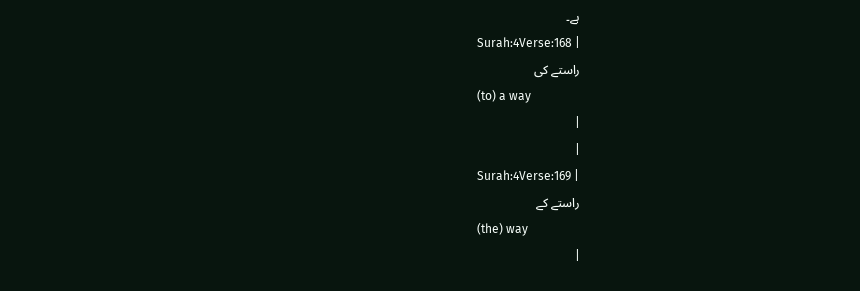ہے۔
Surah:4Verse:168 |
راستے کی
(to) a way
|
|
Surah:4Verse:169 |
راستے کے
(the) way
|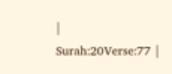|
Surah:20Verse:77 |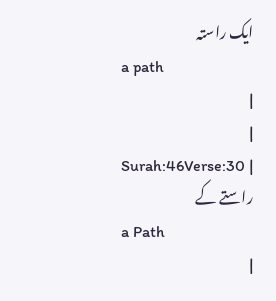ایک راستہ
a path
|
|
Surah:46Verse:30 |
راستے کے
a Path
|